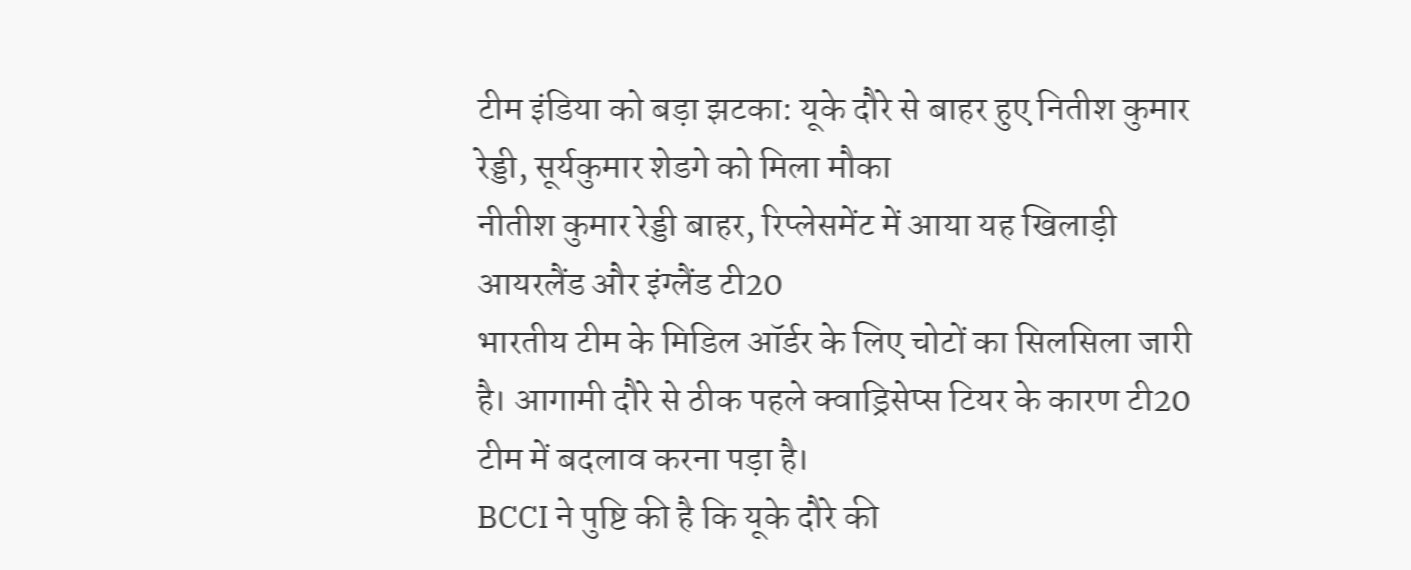टीम इंडिया को बड़ा झटका: यूके दौरे से बाहर हुए नितीश कुमार रेड्डी, सूर्यकुमार शेडगे को मिला मौका
नीतीश कुमार रेड्डी बाहर, रिप्लेसमेंट में आया यह खिलाड़ी आयरलैंड और इंग्लैंड टी20
भारतीय टीम के मिडिल ऑर्डर के लिए चोटों का सिलसिला जारी है। आगामी दौरे से ठीक पहले क्वाड्रिसेप्स टियर के कारण टी20 टीम में बदलाव करना पड़ा है।
BCCI ने पुष्टि की है कि यूके दौरे की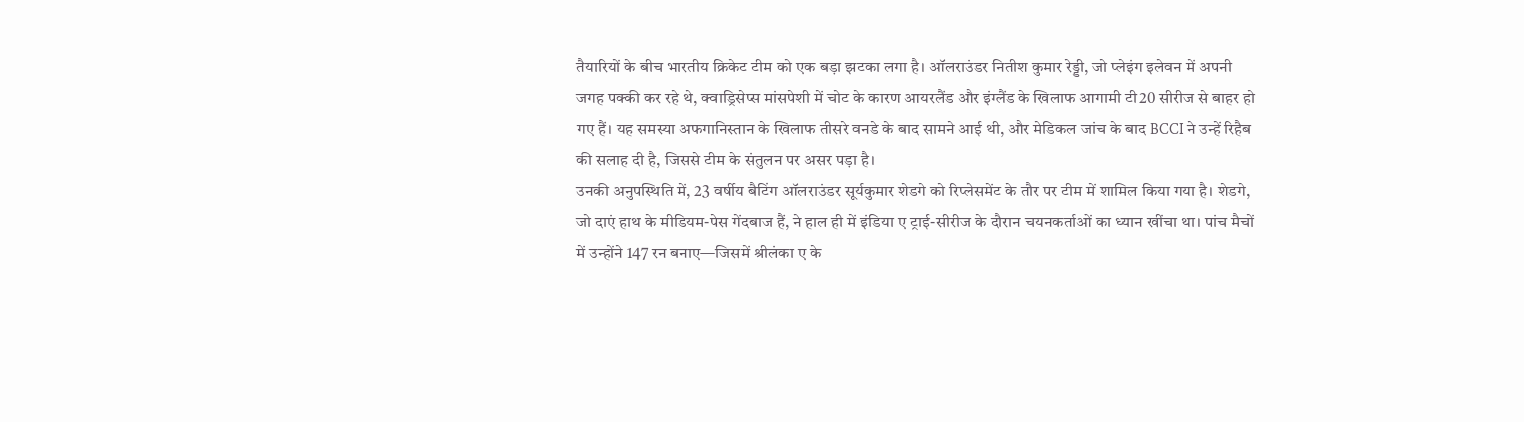तैयारियों के बीच भारतीय क्रिकेट टीम को एक बड़ा झटका लगा है। ऑलराउंडर नितीश कुमार रेड्डी, जो प्लेइंग इलेवन में अपनी जगह पक्की कर रहे थे, क्वाड्रिसेप्स मांसपेशी में चोट के कारण आयरलैंड और इंग्लैंड के खिलाफ आगामी टी20 सीरीज से बाहर हो गए हैं। यह समस्या अफगानिस्तान के खिलाफ तीसरे वनडे के बाद सामने आई थी, और मेडिकल जांच के बाद BCCI ने उन्हें रिहैब की सलाह दी है, जिससे टीम के संतुलन पर असर पड़ा है।
उनकी अनुपस्थिति में, 23 वर्षीय बैटिंग ऑलराउंडर सूर्यकुमार शेडगे को रिप्लेसमेंट के तौर पर टीम में शामिल किया गया है। शेडगे, जो दाएं हाथ के मीडियम-पेस गेंदबाज हैं, ने हाल ही में इंडिया ए ट्राई-सीरीज के दौरान चयनकर्ताओं का ध्यान खींचा था। पांच मैचों में उन्होंने 147 रन बनाए—जिसमें श्रीलंका ए के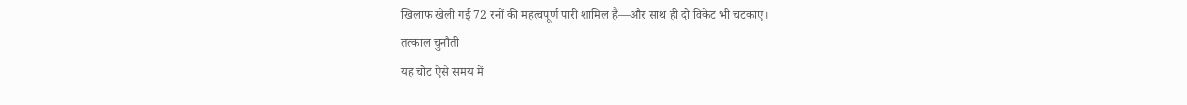खिलाफ खेली गई 72 रनों की महत्वपूर्ण पारी शामिल है—और साथ ही दो विकेट भी चटकाए।
तत्काल चुनौती
यह चोट ऐसे समय में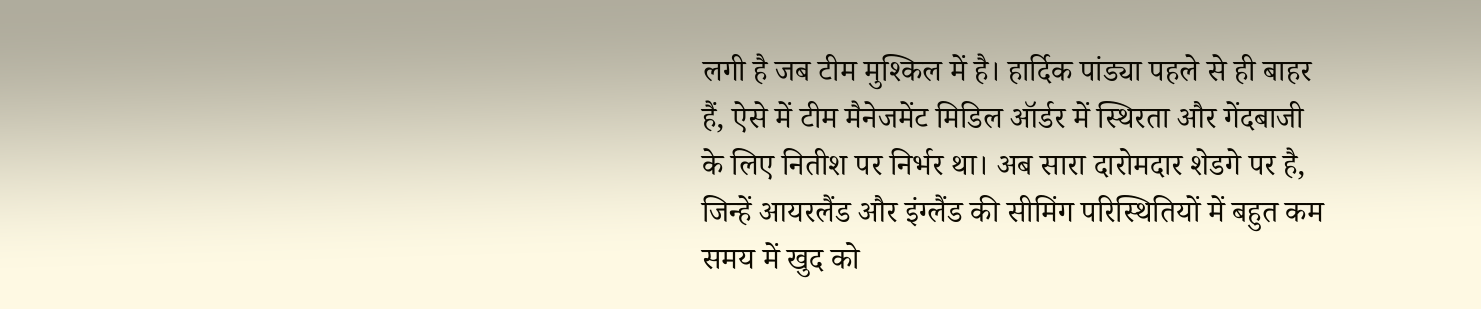लगी है जब टीम मुश्किल में है। हार्दिक पांड्या पहले से ही बाहर हैं, ऐसे में टीम मैनेजमेंट मिडिल ऑर्डर में स्थिरता और गेंदबाजी के लिए नितीश पर निर्भर था। अब सारा दारोमदार शेडगे पर है, जिन्हें आयरलैंड और इंग्लैंड की सीमिंग परिस्थितियों में बहुत कम समय में खुद को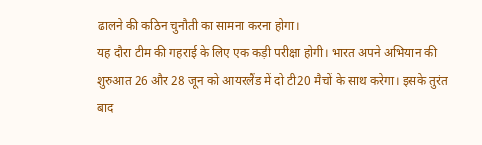ढालने की कठिन चुनौती का सामना करना होगा।
यह दौरा टीम की गहराई के लिए एक कड़ी परीक्षा होगी। भारत अपने अभियान की शुरुआत 26 और 28 जून को आयरलैंड में दो टी20 मैचों के साथ करेगा। इसके तुरंत बाद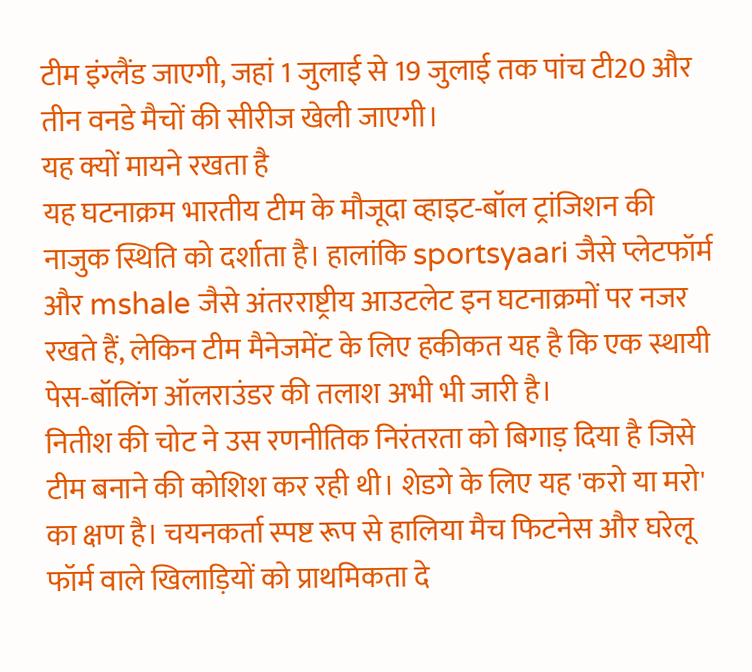टीम इंग्लैंड जाएगी, जहां 1 जुलाई से 19 जुलाई तक पांच टी20 और तीन वनडे मैचों की सीरीज खेली जाएगी।
यह क्यों मायने रखता है
यह घटनाक्रम भारतीय टीम के मौजूदा व्हाइट-बॉल ट्रांजिशन की नाजुक स्थिति को दर्शाता है। हालांकि sportsyaari जैसे प्लेटफॉर्म और mshale जैसे अंतरराष्ट्रीय आउटलेट इन घटनाक्रमों पर नजर रखते हैं, लेकिन टीम मैनेजमेंट के लिए हकीकत यह है कि एक स्थायी पेस-बॉलिंग ऑलराउंडर की तलाश अभी भी जारी है।
नितीश की चोट ने उस रणनीतिक निरंतरता को बिगाड़ दिया है जिसे टीम बनाने की कोशिश कर रही थी। शेडगे के लिए यह 'करो या मरो' का क्षण है। चयनकर्ता स्पष्ट रूप से हालिया मैच फिटनेस और घरेलू फॉर्म वाले खिलाड़ियों को प्राथमिकता दे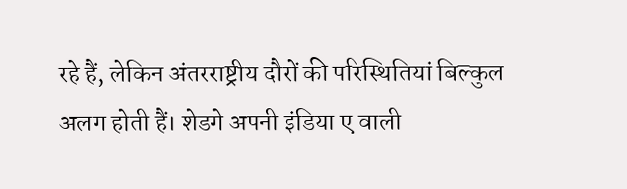रहे हैं, लेकिन अंतरराष्ट्रीय दौरों की परिस्थितियां बिल्कुल अलग होती हैं। शेडगे अपनी इंडिया ए वाली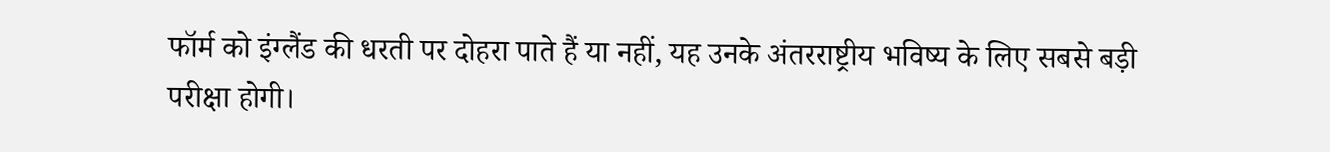फॉर्म को इंग्लैंड की धरती पर दोहरा पाते हैं या नहीं, यह उनके अंतरराष्ट्रीय भविष्य के लिए सबसे बड़ी परीक्षा होगी।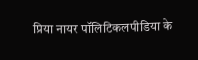प्रिया नायर पॉलिटिकलपीडिया के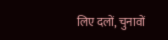लिए दलों, चुनावों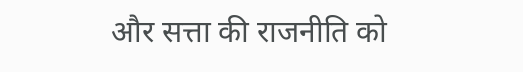और सत्ता की राजनीति को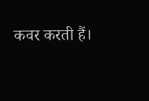कवर करती हैं।